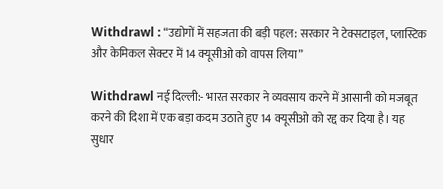Withdrawl : “उद्योगों में सहजता की बड़ी पहल: सरकार ने टेक्सटाइल, प्लास्टिक और केमिकल सेक्टर में 14 क्यूसीओ को वापस लिया”

Withdrawl नई दिल्ली:- भारत सरकार ने व्यवसाय करने में आसानी को मजबूत करने की दिशा में एक बड़ा कदम उठाते हुए 14 क्यूसीओ को रद्द कर दिया है। यह सुधार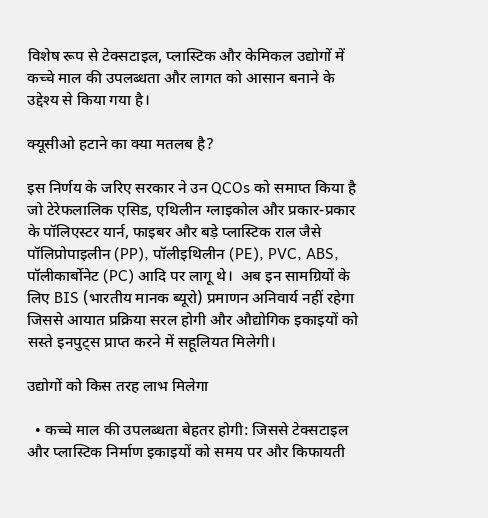विशेष रूप से टेक्सटाइल, प्लास्टिक और केमिकल उद्योगों में कच्चे माल की उपलब्धता और लागत को आसान बनाने के उद्देश्य से किया गया है।

क्यूसीओ हटाने का क्या मतलब है?

इस निर्णय के जरिए सरकार ने उन QCOs को समाप्त किया है जो टेरेफलालिक एसिड, एथिलीन ग्लाइकोल और प्रकार-प्रकार के पॉलिएस्टर यार्न, फाइबर और बड़े प्लास्टिक राल जैसे पॉलिप्रोपाइलीन (PP), पॉलीइथिलीन (PE), PVC, ABS, पॉलीकार्बोनेट (PC) आदि पर लागू थे।  अब इन सामग्रियों के लिए BIS (भारतीय मानक ब्यूरो) प्रमाणन अनिवार्य नहीं रहेगा जिससे आयात प्रक्रिया सरल होगी और औद्योगिक इकाइयों को सस्ते इनपुट्स प्राप्त करने में सहूलियत मिलेगी।

उद्योगों को किस तरह लाभ मिलेगा

  • कच्चे माल की उपलब्धता बेहतर होगी: जिससे टेक्सटाइल और प्लास्टिक निर्माण इकाइयों को समय पर और किफायती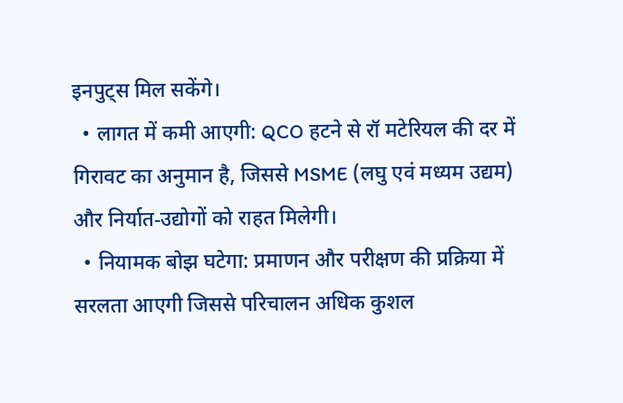इनपुट्स मिल सकेंगे।
  • लागत में कमी आएगी: QCO हटने से रॉ मटेरियल की दर में गिरावट का अनुमान है, जिससे MSME (लघु एवं मध्यम उद्यम) और निर्यात‑उद्योगों को राहत मिलेगी।
  • नियामक बोझ घटेगा: प्रमाणन और परीक्षण की प्रक्रिया में सरलता आएगी जिससे परिचालन अधिक कुशल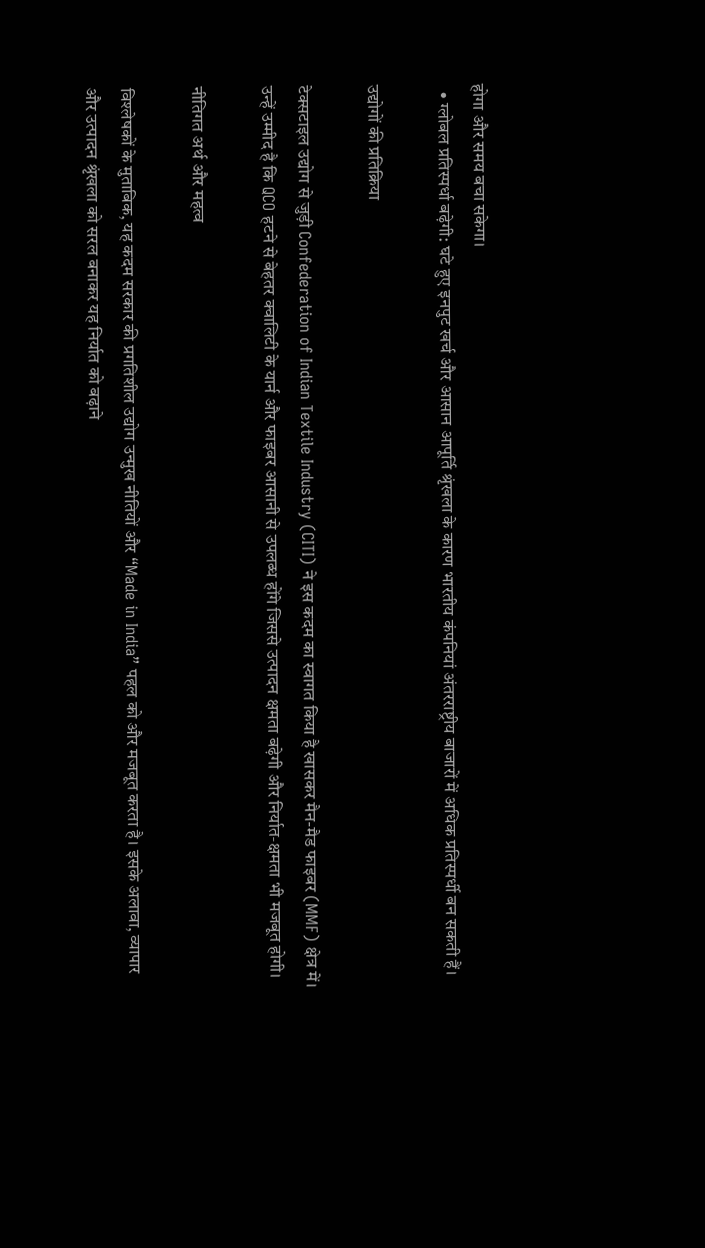होगा और समय बचा सकेगा।
  • ग्लोबल प्रतिस्पर्धा बढ़ेगी: घटे हुए इनपुट खर्च और आसान आपूर्ति श्रृंखला के कारण भारतीय कंपनियां अंतरराष्ट्रीय बाजारों में अधिक प्रतिस्पर्धी बन सकती हैं।

उद्योगों की प्रतिक्रिया

टेक्सटाइल उद्योग से जुड़ी Confederation of Indian Textile Industry (CITI) ने इस कदम का स्वागत किया है खासकर मैन-मैड फाइबर (MMF) क्षेत्र में। उन्हें उम्मीद है कि QCO हटने से बेहतर क्वालिटी के यार्न और फाइबर आसानी से उपलब्ध होंगे जिससे उत्पादन क्षमता बढ़ेगी और निर्यात‑क्षमता भी मजबूत होगी।

नीतिगत अर्थ और महत्व

विश्लेषकों के मुताबिक, यह कदम सरकार की प्रगतिशील उद्योग उन्मुख नीतियों और “Made in India” पहल को और मजबूत करता है। इसके अलावा, व्यापार और उत्पादन श्रृंखला को सरल बनाकर यह निर्यात को बढ़ाने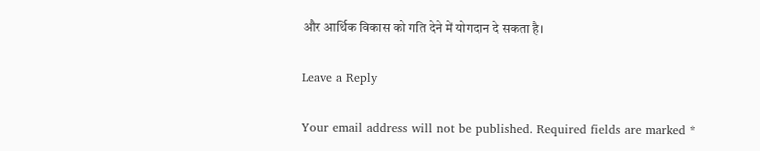और आर्थिक विकास को गति देने में योगदान दे सकता है।

Leave a Reply

Your email address will not be published. Required fields are marked *